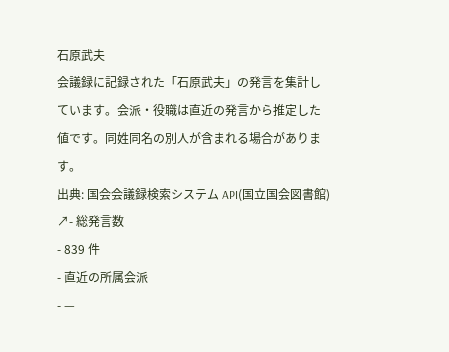石原武夫
会議録に記録された「石原武夫」の発言を集計しています。会派・役職は直近の発言から推定した値です。同姓同名の別人が含まれる場合があります。
出典: 国会会議録検索システム API(国立国会図書館) ↗- 総発言数
- 839 件
- 直近の所属会派
- —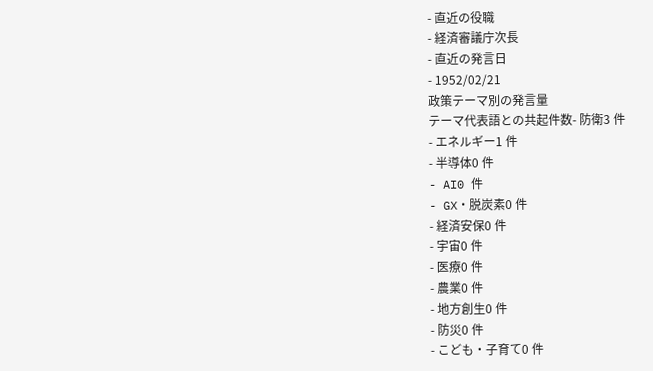- 直近の役職
- 経済審議庁次長
- 直近の発言日
- 1952/02/21
政策テーマ別の発言量
テーマ代表語との共起件数- 防衛3 件
- エネルギー1 件
- 半導体0 件
- AI0 件
- GX・脱炭素0 件
- 経済安保0 件
- 宇宙0 件
- 医療0 件
- 農業0 件
- 地方創生0 件
- 防災0 件
- こども・子育て0 件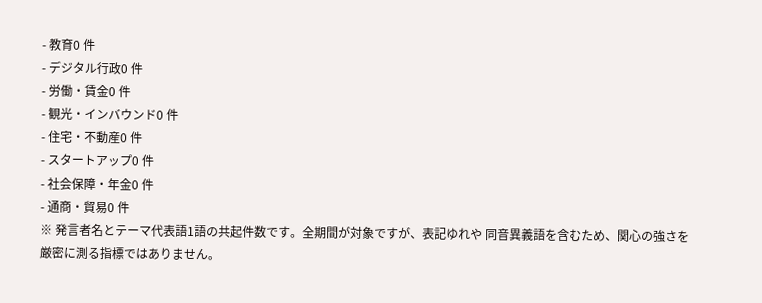- 教育0 件
- デジタル行政0 件
- 労働・賃金0 件
- 観光・インバウンド0 件
- 住宅・不動産0 件
- スタートアップ0 件
- 社会保障・年金0 件
- 通商・貿易0 件
※ 発言者名とテーマ代表語1語の共起件数です。全期間が対象ですが、表記ゆれや 同音異義語を含むため、関心の強さを厳密に測る指標ではありません。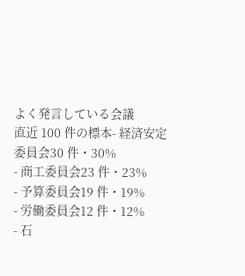よく発言している会議
直近 100 件の標本- 経済安定委員会30 件・30%
- 商工委員会23 件・23%
- 予算委員会19 件・19%
- 労働委員会12 件・12%
- 石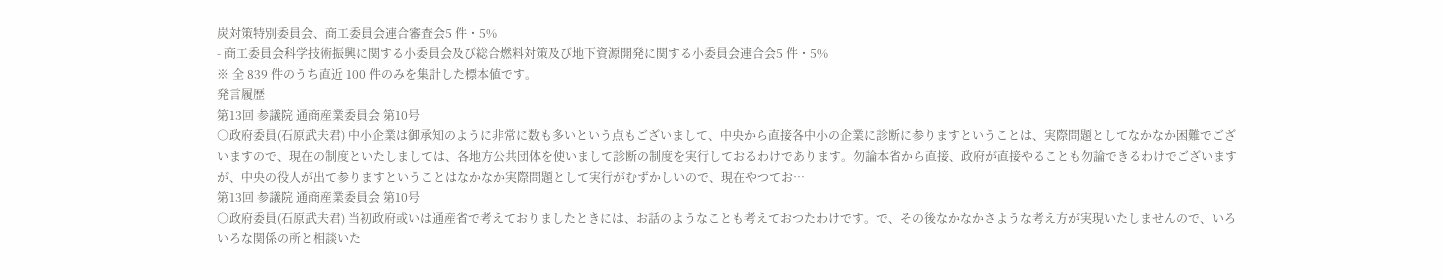炭対策特別委員会、商工委員会連合審査会5 件・5%
- 商工委員会科学技術振興に関する小委員会及び総合燃料対策及び地下資源開発に関する小委員会連合会5 件・5%
※ 全 839 件のうち直近 100 件のみを集計した標本値です。
発言履歴
第13回 参議院 通商産業委員会 第10号
○政府委員(石原武夫君) 中小企業は御承知のように非常に数も多いという点もございまして、中央から直接各中小の企業に診断に参りますということは、実際問題としてなかなか困難でございますので、現在の制度といたしましては、各地方公共団体を使いまして診断の制度を実行しておるわけであります。勿論本省から直接、政府が直接やることも勿論できるわけでございますが、中央の役人が出て参りますということはなかなか実際問題として実行がむずかしいので、現在やつてお…
第13回 参議院 通商産業委員会 第10号
○政府委員(石原武夫君) 当初政府或いは通産省で考えておりましたときには、お話のようなことも考えておつたわけです。で、その後なかなかさような考え方が実現いたしませんので、いろいろな関係の所と相談いた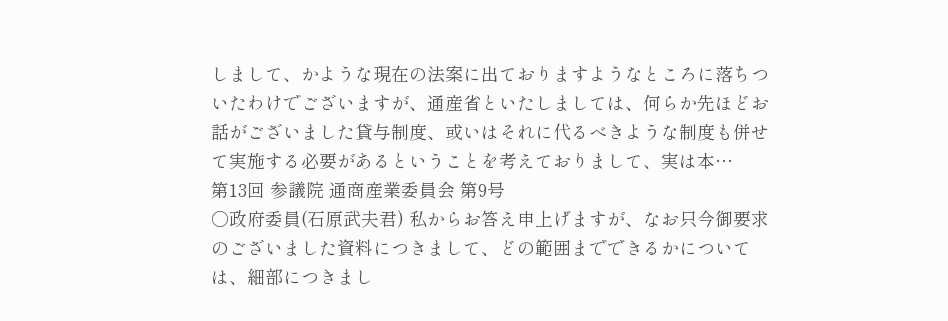しまして、かような現在の法案に出ておりますようなところに落ちついたわけでございますが、通産省といたしましては、何らか先ほどお話がございました貸与制度、或いはそれに代るべきような制度も併せて実施する必要があるということを考えておりまして、実は本…
第13回 参議院 通商産業委員会 第9号
○政府委員(石原武夫君) 私からお答え申上げますが、なお只今御要求のございました資料につきまして、どの範囲までできるかについては、細部につきまし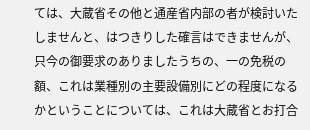ては、大蔵省その他と通産省内部の者が検討いたしませんと、はつきりした確言はできませんが、只今の御要求のありましたうちの、一の免税の額、これは業種別の主要設備別にどの程度になるかということについては、これは大蔵省とお打合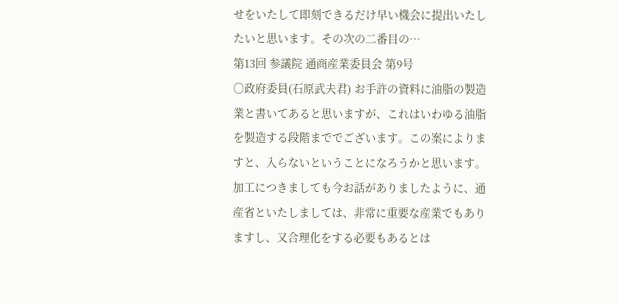せをいたして即刻できるだけ早い機会に提出いたしたいと思います。その次の二番目の…
第13回 参議院 通商産業委員会 第9号
○政府委員(石原武夫君) お手許の資料に油脂の製造業と書いてあると思いますが、これはいわゆる油脂を製造する段階まででございます。この案によりますと、入らないということになろうかと思います。加工につきましても今お話がありましたように、通産省といたしましては、非常に重要な産業でもありますし、又合理化をする必要もあるとは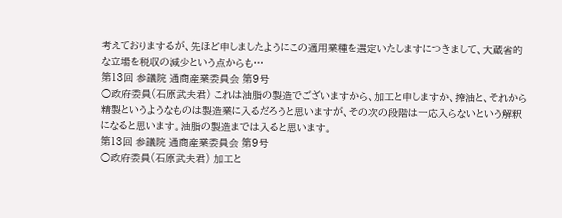考えておりまするが、先ほど申しましたようにこの適用業種を選定いたしますにつきまして、大蔵省的な立場を税収の減少という点からも…
第13回 参議院 通商産業委員会 第9号
○政府委員(石原武夫君) これは油脂の製造でございますから、加工と申しますか、搾油と、それから精製というようなものは製造業に入るだろうと思いますが、その次の段階は一応入らないという解釈になると思います。油脂の製造までは入ると思います。
第13回 参議院 通商産業委員会 第9号
○政府委員(石原武夫君) 加工と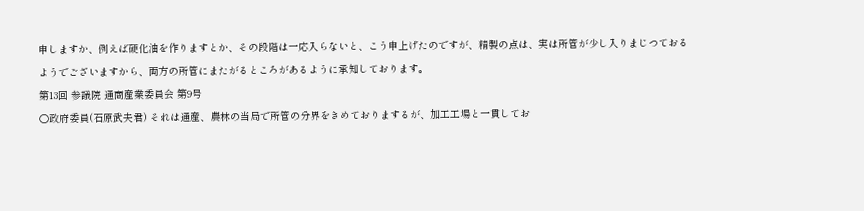申しますか、例えば硬化油を作りますとか、その段階は一応入らないと、こう申上げたのですが、精製の点は、実は所管が少し入りまじつておるようでございますから、両方の所管にまたがるところがあるように承知しております。
第13回 参議院 通商産業委員会 第9号
○政府委員(石原武夫君) それは通産、農林の当局で所管の分界をきめておりまするが、加工工場と一貫してお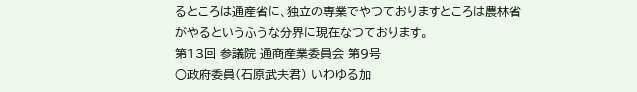るところは通産省に、独立の専業でやつておりますところは農林省がやるというふうな分界に現在なつております。
第13回 参議院 通商産業委員会 第9号
○政府委員(石原武夫君) いわゆる加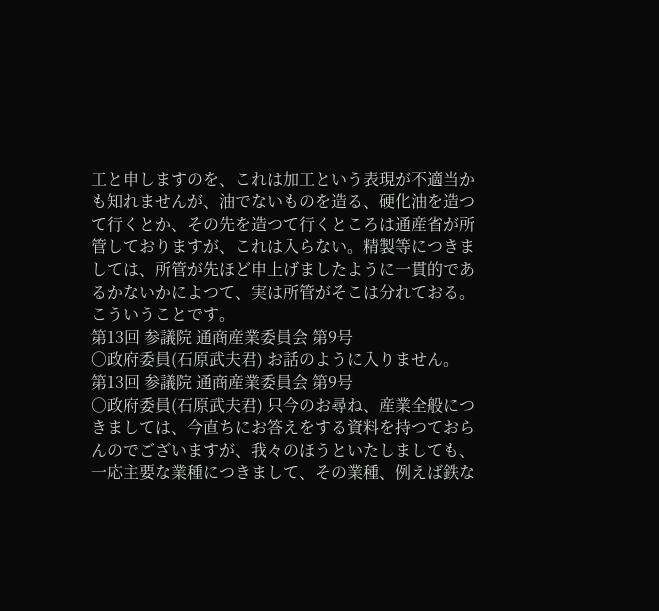工と申しますのを、これは加工という表現が不適当かも知れませんが、油でないものを造る、硬化油を造つて行くとか、その先を造つて行くところは通産省が所管しておりますが、これは入らない。精製等につきましては、所管が先ほど申上げましたように一貫的であるかないかによつて、実は所管がそこは分れておる。こういうことです。
第13回 参議院 通商産業委員会 第9号
○政府委員(石原武夫君) お話のように入りません。
第13回 参議院 通商産業委員会 第9号
○政府委員(石原武夫君) 只今のお尋ね、産業全般につきましては、今直ちにお答えをする資料を持つておらんのでございますが、我々のほうといたしましても、一応主要な業種につきまして、その業種、例えば鉄な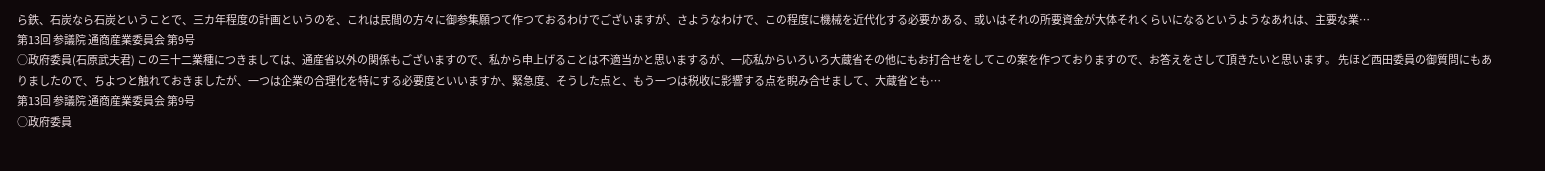ら鉄、石炭なら石炭ということで、三カ年程度の計画というのを、これは民間の方々に御参集願つて作つておるわけでございますが、さようなわけで、この程度に機械を近代化する必要かある、或いはそれの所要資金が大体それくらいになるというようなあれは、主要な業…
第13回 参議院 通商産業委員会 第9号
○政府委員(石原武夫君) この三十二業種につきましては、通産省以外の関係もございますので、私から申上げることは不適当かと思いまするが、一応私からいろいろ大蔵省その他にもお打合せをしてこの案を作つておりますので、お答えをさして頂きたいと思います。 先ほど西田委員の御質問にもありましたので、ちよつと触れておきましたが、一つは企業の合理化を特にする必要度といいますか、緊急度、そうした点と、もう一つは税收に影響する点を睨み合せまして、大蔵省とも…
第13回 参議院 通商産業委員会 第9号
○政府委員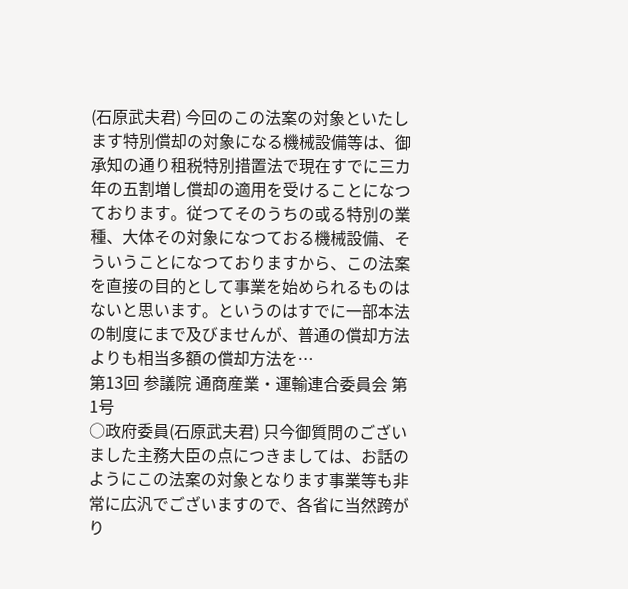(石原武夫君) 今回のこの法案の対象といたします特別償却の対象になる機械設備等は、御承知の通り租税特別措置法で現在すでに三カ年の五割増し償却の適用を受けることになつております。従つてそのうちの或る特別の業種、大体その対象になつておる機械設備、そういうことになつておりますから、この法案を直接の目的として事業を始められるものはないと思います。というのはすでに一部本法の制度にまで及びませんが、普通の償却方法よりも相当多額の償却方法を…
第13回 参議院 通商産業・運輸連合委員会 第1号
○政府委員(石原武夫君) 只今御質問のございました主務大臣の点につきましては、お話のようにこの法案の対象となります事業等も非常に広汎でございますので、各省に当然跨がり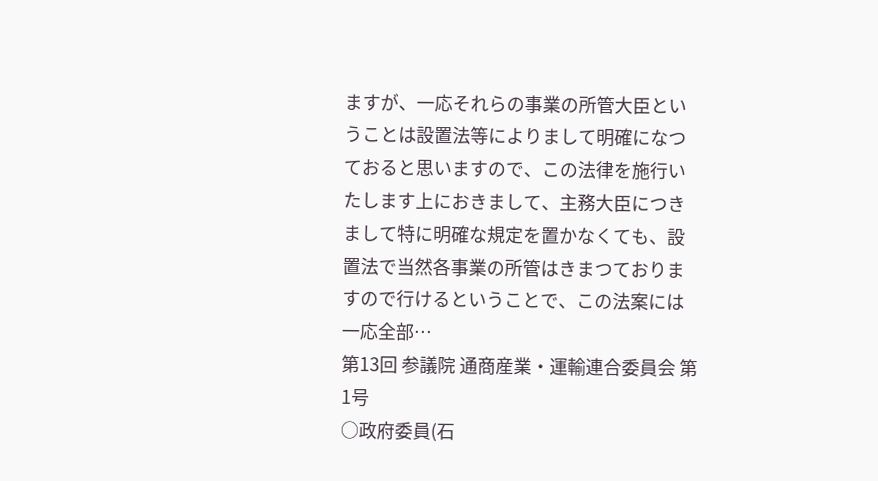ますが、一応それらの事業の所管大臣ということは設置法等によりまして明確になつておると思いますので、この法律を施行いたします上におきまして、主務大臣につきまして特に明確な規定を置かなくても、設置法で当然各事業の所管はきまつておりますので行けるということで、この法案には一応全部…
第13回 参議院 通商産業・運輸連合委員会 第1号
○政府委員(石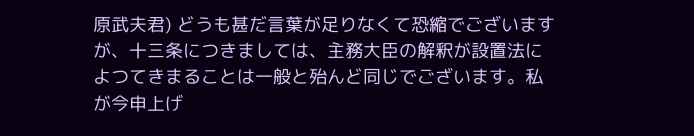原武夫君) どうも甚だ言葉が足りなくて恐縮でございますが、十三条につきましては、主務大臣の解釈が設置法によつてきまることは一般と殆んど同じでございます。私が今申上げ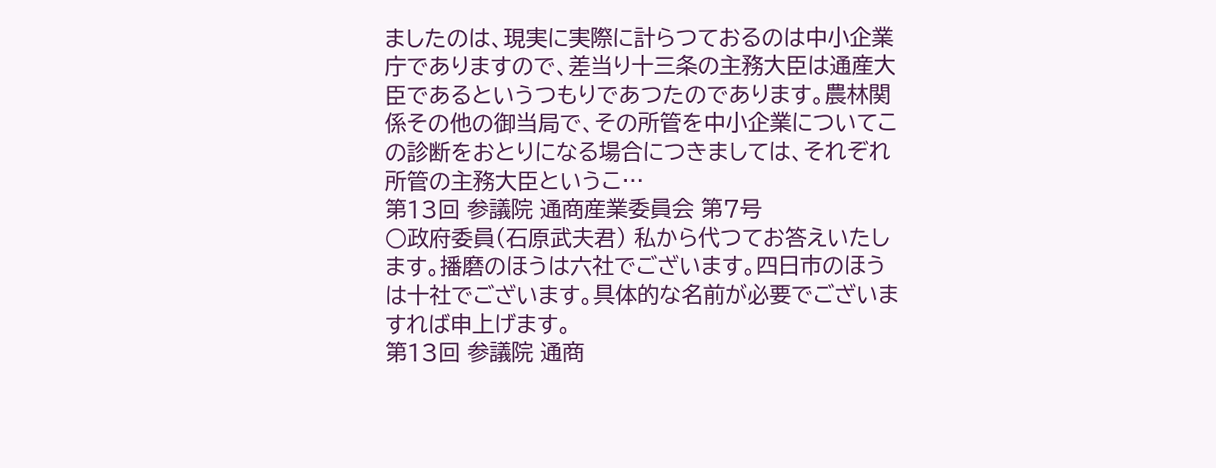ましたのは、現実に実際に計らつておるのは中小企業庁でありますので、差当り十三条の主務大臣は通産大臣であるというつもりであつたのであります。農林関係その他の御当局で、その所管を中小企業についてこの診断をおとりになる場合につきましては、それぞれ所管の主務大臣というこ…
第13回 参議院 通商産業委員会 第7号
○政府委員(石原武夫君) 私から代つてお答えいたします。播磨のほうは六社でございます。四日市のほうは十社でございます。具体的な名前が必要でございますれば申上げます。
第13回 参議院 通商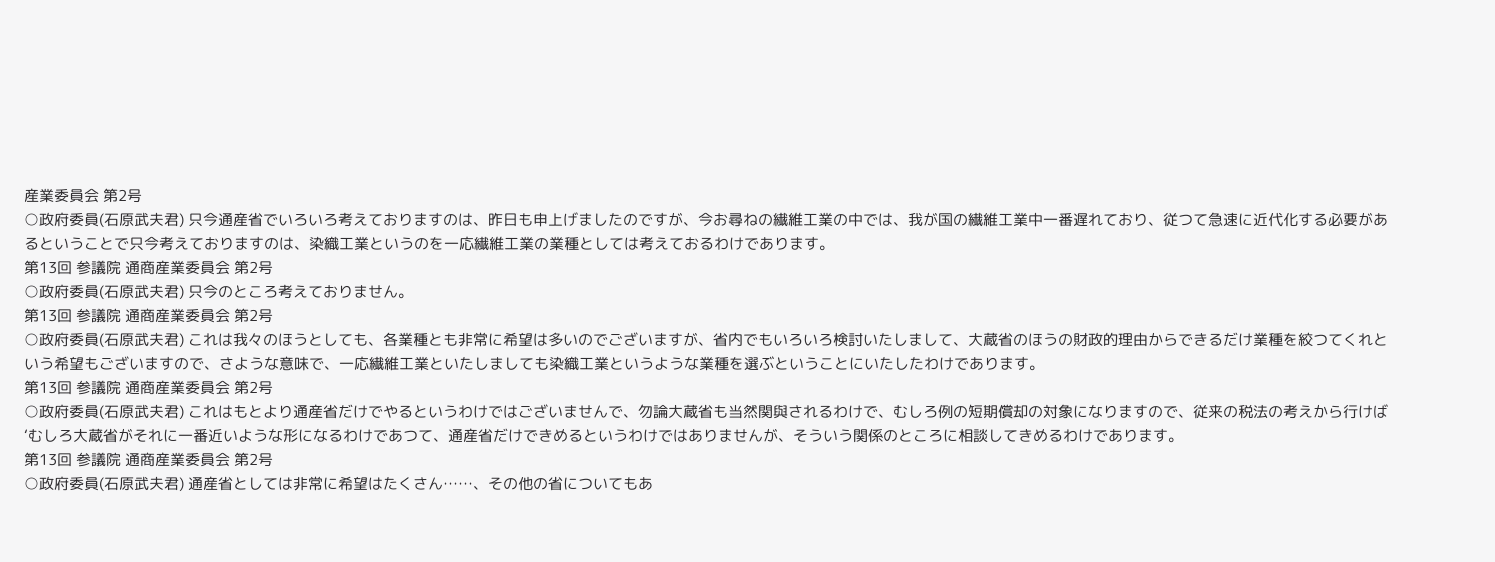産業委員会 第2号
○政府委員(石原武夫君) 只今通産省でいろいろ考えておりますのは、昨日も申上げましたのですが、今お尋ねの繊維工業の中では、我が国の繊維工業中一番遅れており、従つて急速に近代化する必要があるということで只今考えておりますのは、染織工業というのを一応繊維工業の業種としては考えておるわけであります。
第13回 参議院 通商産業委員会 第2号
○政府委員(石原武夫君) 只今のところ考えておりません。
第13回 参議院 通商産業委員会 第2号
○政府委員(石原武夫君) これは我々のほうとしても、各業種とも非常に希望は多いのでございますが、省内でもいろいろ検討いたしまして、大蔵省のほうの財政的理由からできるだけ業種を絞つてくれという希望もございますので、さような意味で、一応繊維工業といたしましても染織工業というような業種を選ぶということにいたしたわけであります。
第13回 参議院 通商産業委員会 第2号
○政府委員(石原武夫君) これはもとより通産省だけでやるというわけではございませんで、勿論大蔵省も当然関與されるわけで、むしろ例の短期償却の対象になりますので、従来の税法の考えから行けば‘むしろ大蔵省がそれに一番近いような形になるわけであつて、通産省だけできめるというわけではありませんが、そういう関係のところに相談してきめるわけであります。
第13回 参議院 通商産業委員会 第2号
○政府委員(石原武夫君) 通産省としては非常に希望はたくさん……、その他の省についてもあ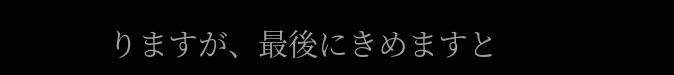りますが、最後にきめますと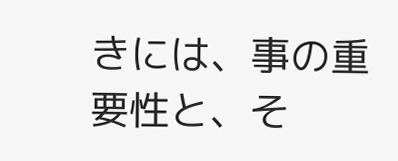きには、事の重要性と、そ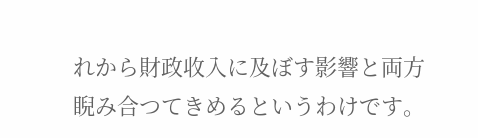れから財政收入に及ぼす影響と両方睨み合つてきめるというわけです。